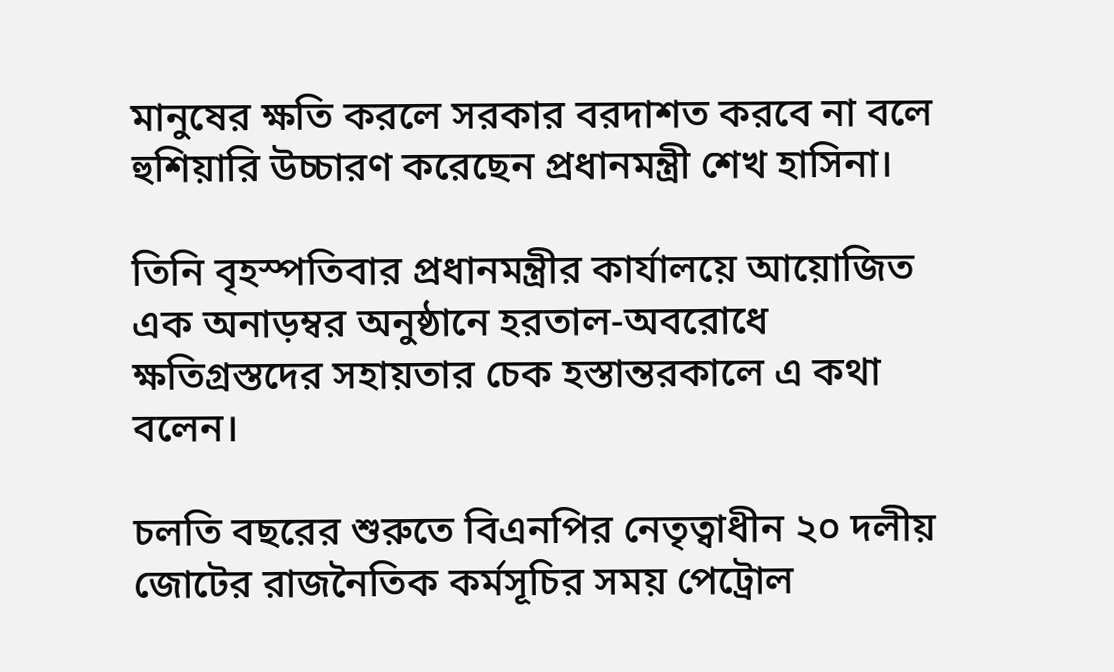মানুষের ক্ষতি করলে সরকার বরদাশত করবে না বলে হুশিয়ারি উচ্চারণ করেছেন প্রধানমন্ত্রী শেখ হাসিনা।

তিনি বৃহস্পতিবার প্রধানমন্ত্রীর কার্যালয়ে আয়োজিত এক অনাড়ম্বর অনুষ্ঠানে হরতাল-অবরোধে ক্ষতিগ্রস্তদের সহায়তার চেক হস্তান্তরকালে এ কথা বলেন।

চলতি বছরের শুরুতে বিএনপির নেতৃত্বাধীন ২০ দলীয় জোটের রাজনৈতিক কর্মসূচির সময় পেট্রোল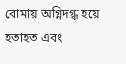বোমায় অগ্নিদগ্ধ হয়ে হতাহত এবং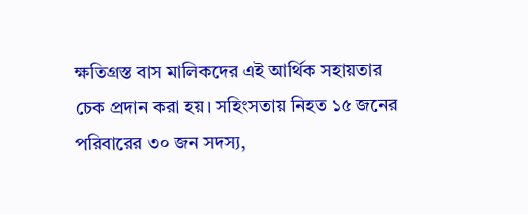ক্ষতিগ্রস্ত বাস মালিকদের এই আর্থিক সহায়তার চেক প্রদান করা হয়। সহিংসতায় নিহত ১৫ জনের পরিবারের ৩০ জন সদস্য,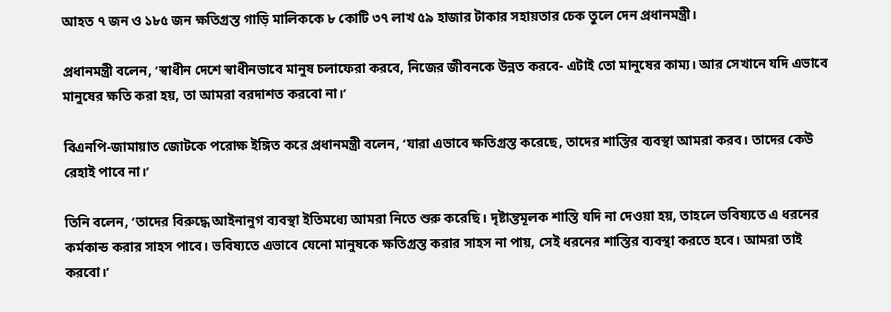আহত ৭ জন ও ১৮৫ জন ক্ষতিগ্রস্ত গাড়ি মালিককে ৮ কোটি ৩৭ লাখ ৫৯ হাজার টাকার সহায়তার চেক তুলে দেন প্রধানমন্ত্রী।

প্রধানমন্ত্রী বলেন, ‘স্বাধীন দেশে স্বাধীনভাবে মানুষ চলাফেরা করবে, নিজের জীবনকে উন্নত করবে- এটাই তো মানুষের কাম্য। আর সেখানে যদি এভাবে মানুষের ক্ষতি করা হয়, তা আমরা বরদাশত করবো না।’

বিএনপি-জামায়াত জোটকে পরোক্ষ ইঙ্গিত করে প্রধানমন্ত্রী বলেন, ‘যারা এভাবে ক্ষতিগ্রস্ত করেছে, তাদের শাস্তির ব্যবস্থা আমরা করব। তাদের কেউ রেহাই পাবে না।’

তিনি বলেন, ‘তাদের বিরুদ্ধে আইনানুগ ব্যবস্থা ইতিমধ্যে আমরা নিতে শুরু করেছি। দৃষ্টান্তমূলক শাস্তি যদি না দেওয়া হয়, তাহলে ভবিষ্যতে এ ধরনের কর্মকান্ড করার সাহস পাবে। ভবিষ্যতে এভাবে যেনো মানুষকে ক্ষতিগ্রস্ত করার সাহস না পায়, সেই ধরনের শাস্তির ব্যবস্থা করতে হবে। আমরা তাই করবো।’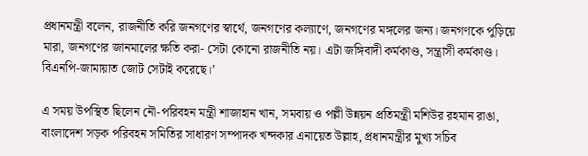প্রধানমন্ত্রী বলেন, রাজনীতি করি জনগণের স্বার্থে, জনগণের কল্যাণে, জনগণের মঙ্গলের জন্য। জনগণকে পুড়িয়ে মারা, জনগণের জানমালের ক্ষতি করা- সেটা কোনো রাজনীতি নয়। এটা জঙ্গিবাদী কর্মকাণ্ড, সন্ত্রাসী কর্মকাণ্ড। বিএনপি-জামায়াত জোট সেটাই করেছে।’

এ সময় উপস্থিত ছিলেন নৌ-পরিবহন মন্ত্রী শাজাহান খান, সমবায় ও পল্লী উন্নয়ন প্রতিমন্ত্রী মশিউর রহমান রাঙা, বাংলাদেশ সড়ক পরিবহন সমিতির সাধারণ সম্পাদক খন্দকার এনায়েত উল্লাহ, প্রধানমন্ত্রীর মুখ্য সচিব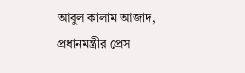আবুল কালাম আজাদ, প্রধানমন্ত্রীর প্রেস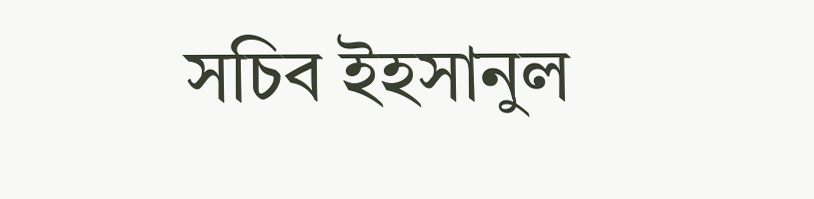সচিব ইহসানুল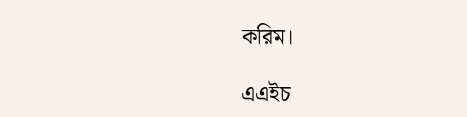করিম।

এএইচ